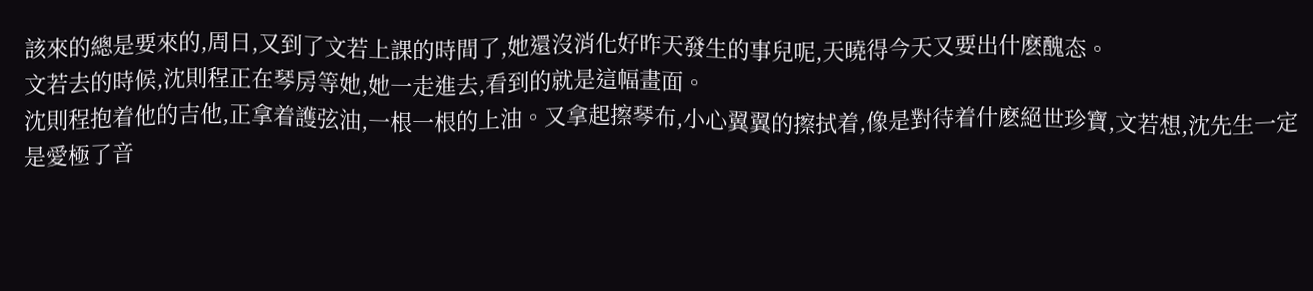該來的總是要來的,周日,又到了文若上課的時間了,她還沒消化好昨天發生的事兒呢,天曉得今天又要出什麽醜态。
文若去的時候,沈則程正在琴房等她,她一走進去,看到的就是這幅畫面。
沈則程抱着他的吉他,正拿着護弦油,一根一根的上油。又拿起擦琴布,小心翼翼的擦拭着,像是對待着什麽絕世珍寶,文若想,沈先生一定是愛極了音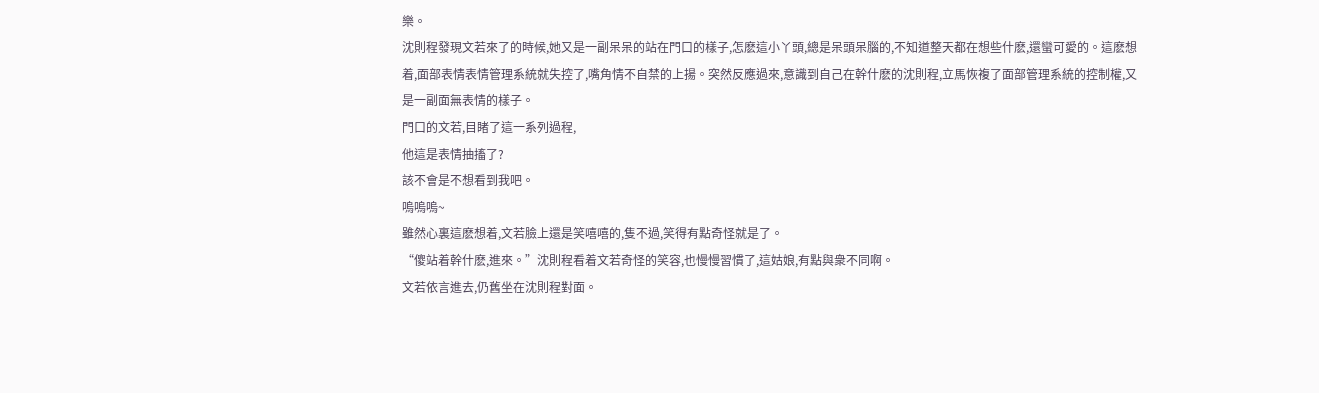樂。
沈則程發現文若來了的時候,她又是一副呆呆的站在門口的樣子,怎麽這小丫頭,總是呆頭呆腦的,不知道整天都在想些什麽,還蠻可愛的。這麽想着,面部表情表情管理系統就失控了,嘴角情不自禁的上揚。突然反應過來,意識到自己在幹什麽的沈則程,立馬恢複了面部管理系統的控制權,又是一副面無表情的樣子。
門口的文若,目睹了這一系列過程,
他這是表情抽搐了?
該不會是不想看到我吧。
嗚嗚嗚~
雖然心裏這麽想着,文若臉上還是笑嘻嘻的,隻不過,笑得有點奇怪就是了。
“傻站着幹什麽,進來。”沈則程看着文若奇怪的笑容,也慢慢習慣了,這姑娘,有點與衆不同啊。
文若依言進去,仍舊坐在沈則程對面。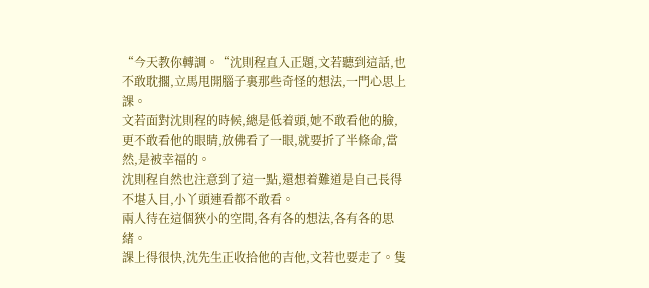“今天教你轉調。“沈則程直入正題,文若聽到這話,也不敢耽擱,立馬甩開腦子裏那些奇怪的想法,一門心思上課。
文若面對沈則程的時候,總是低着頭,她不敢看他的臉,更不敢看他的眼睛,放佛看了一眼,就要折了半條命,當然,是被幸福的。
沈則程自然也注意到了這一點,還想着難道是自己長得不堪入目,小丫頭連看都不敢看。
兩人待在這個狹小的空間,各有各的想法,各有各的思緒。
課上得很快,沈先生正收拾他的吉他,文若也要走了。隻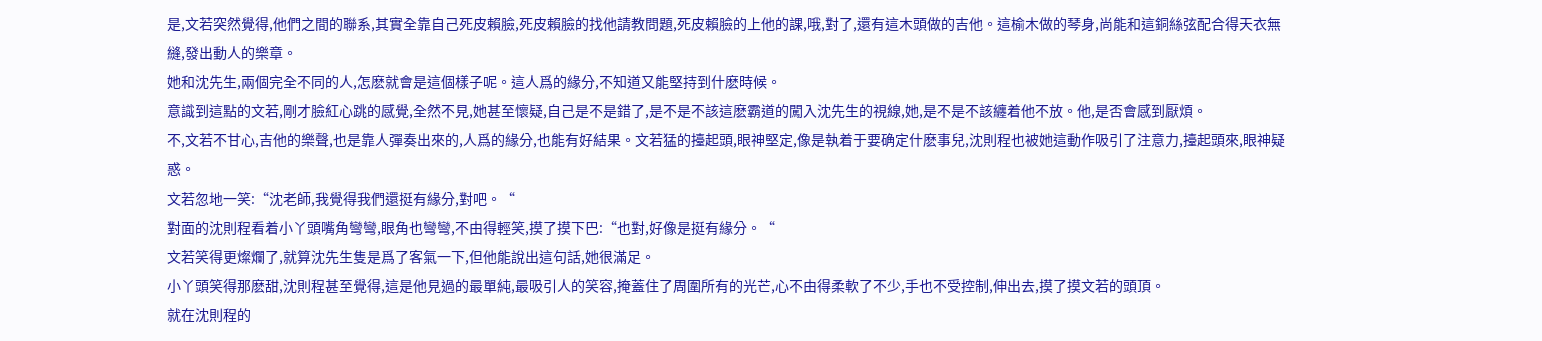是,文若突然覺得,他們之間的聯系,其實全靠自己死皮賴臉,死皮賴臉的找他請教問題,死皮賴臉的上他的課,哦,對了,還有這木頭做的吉他。這榆木做的琴身,尚能和這銅絲弦配合得天衣無縫,發出動人的樂章。
她和沈先生,兩個完全不同的人,怎麽就會是這個樣子呢。這人爲的緣分,不知道又能堅持到什麽時候。
意識到這點的文若,剛才臉紅心跳的感覺,全然不見,她甚至懷疑,自己是不是錯了,是不是不該這麽霸道的闖入沈先生的視線,她,是不是不該纏着他不放。他,是否會感到厭煩。
不,文若不甘心,吉他的樂聲,也是靠人彈奏出來的,人爲的緣分,也能有好結果。文若猛的擡起頭,眼神堅定,像是執着于要确定什麽事兒,沈則程也被她這動作吸引了注意力,擡起頭來,眼神疑惑。
文若忽地一笑:“沈老師,我覺得我們還挺有緣分,對吧。“
對面的沈則程看着小丫頭嘴角彎彎,眼角也彎彎,不由得輕笑,摸了摸下巴:“也對,好像是挺有緣分。“
文若笑得更燦爛了,就算沈先生隻是爲了客氣一下,但他能說出這句話,她很滿足。
小丫頭笑得那麽甜,沈則程甚至覺得,這是他見過的最單純,最吸引人的笑容,掩蓋住了周圍所有的光芒,心不由得柔軟了不少,手也不受控制,伸出去,摸了摸文若的頭頂。
就在沈則程的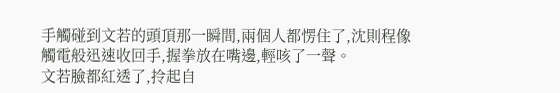手觸碰到文若的頭頂那一瞬間,兩個人都愣住了,沈則程像觸電般迅速收回手,握拳放在嘴邊,輕咳了一聲。
文若臉都紅透了,拎起自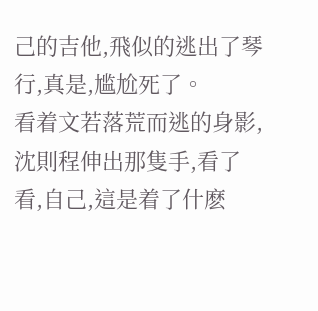己的吉他,飛似的逃出了琴行,真是,尴尬死了。
看着文若落荒而逃的身影,沈則程伸出那隻手,看了看,自己,這是着了什麽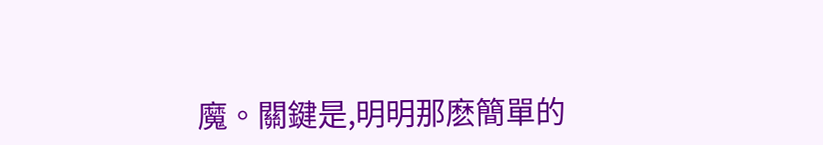魔。關鍵是,明明那麽簡單的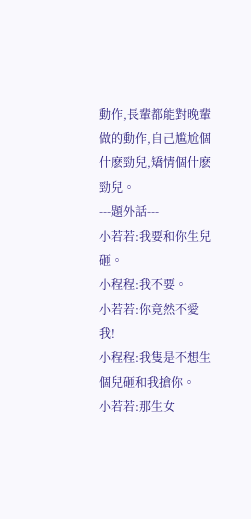動作,長輩都能對晚輩做的動作,自己尴尬個什麽勁兒,矯情個什麽勁兒。
---題外話---
小若若:我要和你生兒砸。
小程程:我不要。
小若若:你竟然不愛我!
小程程:我隻是不想生個兒砸和我搶你。
小若若:那生女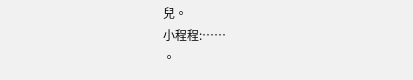兒。
小程程:……
。